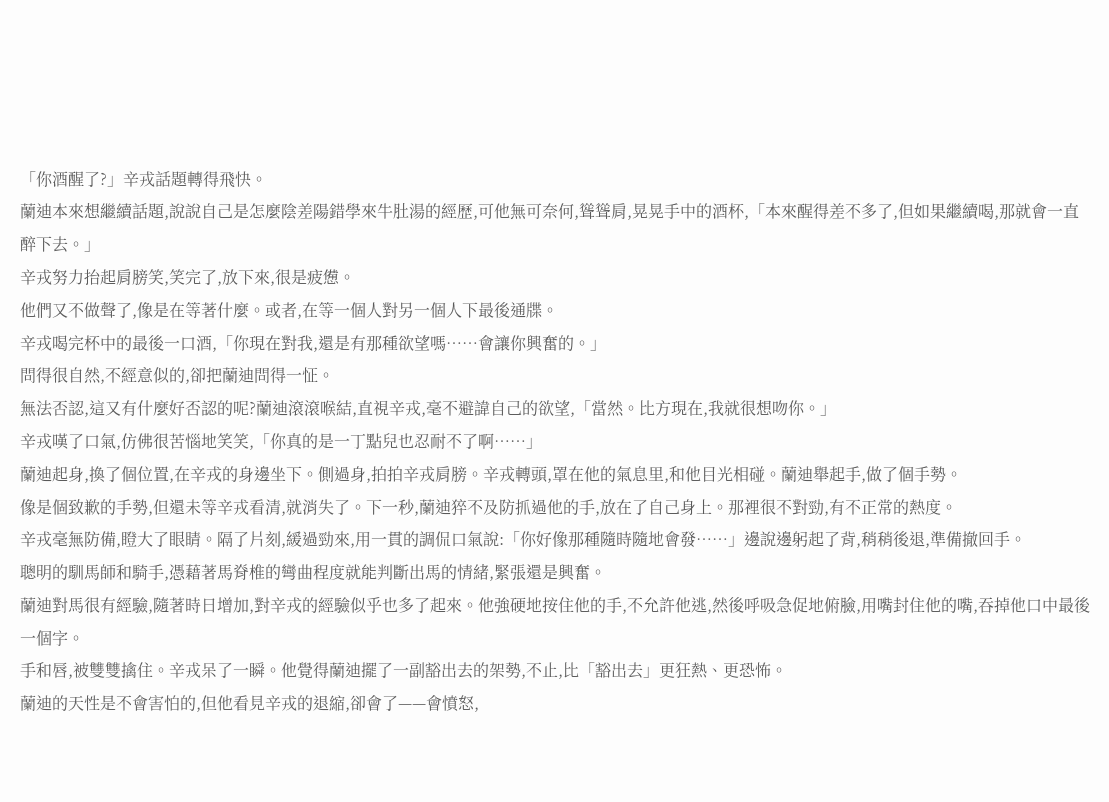「你酒醒了?」辛戎話題轉得飛快。
蘭迪本來想繼續話題,說說自己是怎麼陰差陽錯學來牛肚湯的經歷,可他無可奈何,聳聳肩,晃晃手中的酒杯,「本來醒得差不多了,但如果繼續喝,那就會一直醉下去。」
辛戎努力抬起肩膀笑,笑完了,放下來,很是疲憊。
他們又不做聲了,像是在等著什麼。或者,在等一個人對另一個人下最後通牒。
辛戎喝完杯中的最後一口酒,「你現在對我,還是有那種欲望嗎……會讓你興奮的。」
問得很自然,不經意似的,卻把蘭迪問得一怔。
無法否認,這又有什麼好否認的呢?蘭迪滾滾喉結,直視辛戎,毫不避諱自己的欲望,「當然。比方現在,我就很想吻你。」
辛戎嘆了口氣,仿佛很苦惱地笑笑,「你真的是一丁點兒也忍耐不了啊……」
蘭迪起身,換了個位置,在辛戎的身邊坐下。側過身,拍拍辛戎肩膀。辛戎轉頭,罩在他的氣息里,和他目光相碰。蘭迪舉起手,做了個手勢。
像是個致歉的手勢,但還未等辛戎看清,就消失了。下一秒,蘭迪猝不及防抓過他的手,放在了自己身上。那裡很不對勁,有不正常的熱度。
辛戎毫無防備,瞪大了眼睛。隔了片刻,緩過勁來,用一貫的調侃口氣說:「你好像那種隨時隨地會發……」邊說邊躬起了背,稍稍後退,準備撤回手。
聰明的馴馬師和騎手,憑藉著馬脊椎的彎曲程度就能判斷出馬的情緒,緊張還是興奮。
蘭迪對馬很有經驗,隨著時日增加,對辛戎的經驗似乎也多了起來。他強硬地按住他的手,不允許他逃,然後呼吸急促地俯臉,用嘴封住他的嘴,吞掉他口中最後一個字。
手和唇,被雙雙擒住。辛戎呆了一瞬。他覺得蘭迪擺了一副豁出去的架勢,不止,比「豁出去」更狂熱、更恐怖。
蘭迪的天性是不會害怕的,但他看見辛戎的退縮,卻會了——會憤怒,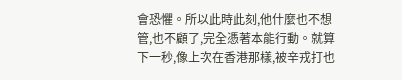會恐懼。所以此時此刻,他什麼也不想管,也不顧了,完全憑著本能行動。就算下一秒,像上次在香港那樣,被辛戎打也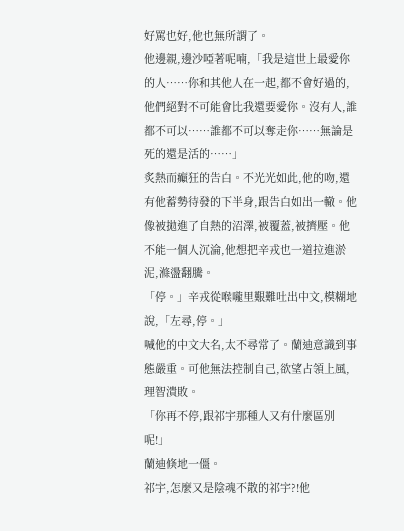好罵也好,他也無所謂了。
他邊親,邊沙啞著呢喃,「我是這世上最愛你的人……你和其他人在一起,都不會好過的,他們絕對不可能會比我還要愛你。沒有人,誰都不可以……誰都不可以奪走你……無論是死的還是活的……」
炙熱而癲狂的告白。不光光如此,他的吻,還有他蓄勢待發的下半身,跟告白如出一轍。他像被拋進了自熱的沼澤,被覆蓋,被擠壓。他不能一個人沉淪,他想把辛戎也一道拉進淤泥,滌盪翻騰。
「停。」辛戎從喉嚨里艱難吐出中文,模糊地說,「左尋,停。」
喊他的中文大名,太不尋常了。蘭迪意識到事態嚴重。可他無法控制自己,欲望占領上風,理智潰敗。
「你再不停,跟祁宇那種人又有什麼區別呢!」
蘭迪倏地一僵。
祁宇,怎麼又是陰魂不散的祁宇?!他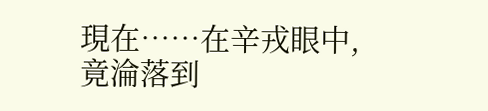現在……在辛戎眼中,竟淪落到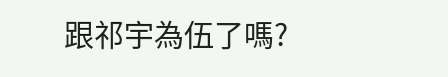跟祁宇為伍了嗎?